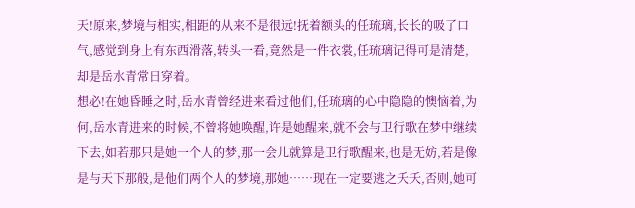天!原来,梦境与相实,相距的从来不是很远!抚着额头的任琉璃,长长的吸了口气,感觉到身上有东西滑落,转头一看,竟然是一件衣裳,任琉璃记得可是清楚,却是岳水青常日穿着。
想必!在她昏睡之时,岳水青曾经进来看过他们,任琉璃的心中隐隐的懊恼着,为何,岳水青进来的时候,不曾将她唤醒,许是她醒来,就不会与卫行歌在梦中继续下去,如若那只是她一个人的梦,那一会儿就算是卫行歌醒来,也是无妨,若是像是与天下那般,是他们两个人的梦境,那她……现在一定要逃之夭夭,否则,她可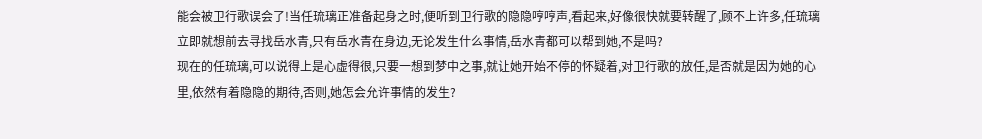能会被卫行歌误会了!当任琉璃正准备起身之时,便听到卫行歌的隐隐哼哼声,看起来,好像很快就要转醒了,顾不上许多,任琉璃立即就想前去寻找岳水青,只有岳水青在身边,无论发生什么事情,岳水青都可以帮到她,不是吗?
现在的任琉璃,可以说得上是心虚得很,只要一想到梦中之事,就让她开始不停的怀疑着,对卫行歌的放任,是否就是因为她的心里,依然有着隐隐的期待,否则,她怎会允许事情的发生?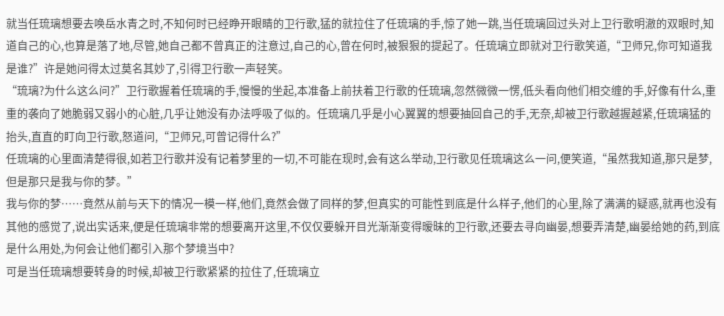就当任琉璃想要去唤岳水青之时,不知何时已经睁开眼睛的卫行歌,猛的就拉住了任琉璃的手,惊了她一跳,当任琉璃回过头对上卫行歌明澈的双眼时,知道自己的心,也算是落了地,尽管,她自己都不曾真正的注意过,自己的心,曾在何时,被狠狠的提起了。任琉璃立即就对卫行歌笑道,“卫师兄,你可知道我是谁?”许是她问得太过莫名其妙了,引得卫行歌一声轻笑。
“琉璃?为什么这么问?”卫行歌握着任琉璃的手,慢慢的坐起,本准备上前扶着卫行歌的任琉璃,忽然微微一愣,低头看向他们相交缠的手,好像有什么,重重的袭向了她脆弱又弱小的心脏,几乎让她没有办法呼吸了似的。任琉璃几乎是小心翼翼的想要抽回自己的手,无奈,却被卫行歌越握越紧,任琉璃猛的抬头,直直的盯向卫行歌,怒道问,“卫师兄,可曾记得什么?”
任琉璃的心里面清楚得很,如若卫行歌并没有记着梦里的一切,不可能在现时,会有这么举动,卫行歌见任琉璃这么一问,便笑道,“虽然我知道,那只是梦,但是那只是我与你的梦。”
我与你的梦……竟然从前与天下的情况一模一样,他们,竟然会做了同样的梦,但真实的可能性到底是什么样子,他们的心里,除了满满的疑惑,就再也没有其他的感觉了,说出实话来,便是任琉璃非常的想要离开这里,不仅仅要躲开目光渐渐变得暧昧的卫行歌,还要去寻向幽晏,想要弄清楚,幽晏给她的药,到底是什么用处,为何会让他们都引入那个梦境当中?
可是当任琉璃想要转身的时候,却被卫行歌紧紧的拉住了,任琉璃立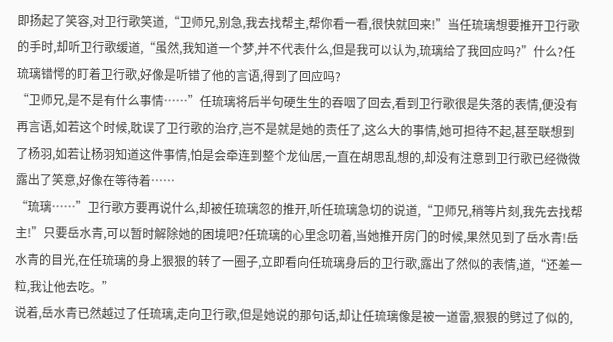即扬起了笑容,对卫行歌笑道,“卫师兄,别急,我去找帮主,帮你看一看,很快就回来!”当任琉璃想要推开卫行歌的手时,却听卫行歌缓道,“虽然,我知道一个梦,并不代表什么,但是我可以认为,琉璃给了我回应吗?”什么?任琉璃错愕的盯着卫行歌,好像是听错了他的言语,得到了回应吗?
“卫师兄,是不是有什么事情……”任琉璃将后半句硬生生的吞咽了回去,看到卫行歌很是失落的表情,便没有再言语,如若这个时候,耽误了卫行歌的治疗,岂不是就是她的责任了,这么大的事情,她可担待不起,甚至联想到了杨羽,如若让杨羽知道这件事情,怕是会牵连到整个龙仙居,一直在胡思乱想的,却没有注意到卫行歌已经微微露出了笑意,好像在等待着……
“琉璃……”卫行歌方要再说什么,却被任琉璃忽的推开,听任琉璃急切的说道,“卫师兄,稍等片刻,我先去找帮主!”只要岳水青,可以暂时解除她的困境吧?任琉璃的心里念叨着,当她推开房门的时候,果然见到了岳水青!岳水青的目光,在任琉璃的身上狠狠的转了一圈子,立即看向任琉璃身后的卫行歌,露出了然似的表情,道,“还差一粒,我让他去吃。”
说着,岳水青已然越过了任琉璃,走向卫行歌,但是她说的那句话,却让任琉璃像是被一道雷,狠狠的劈过了似的,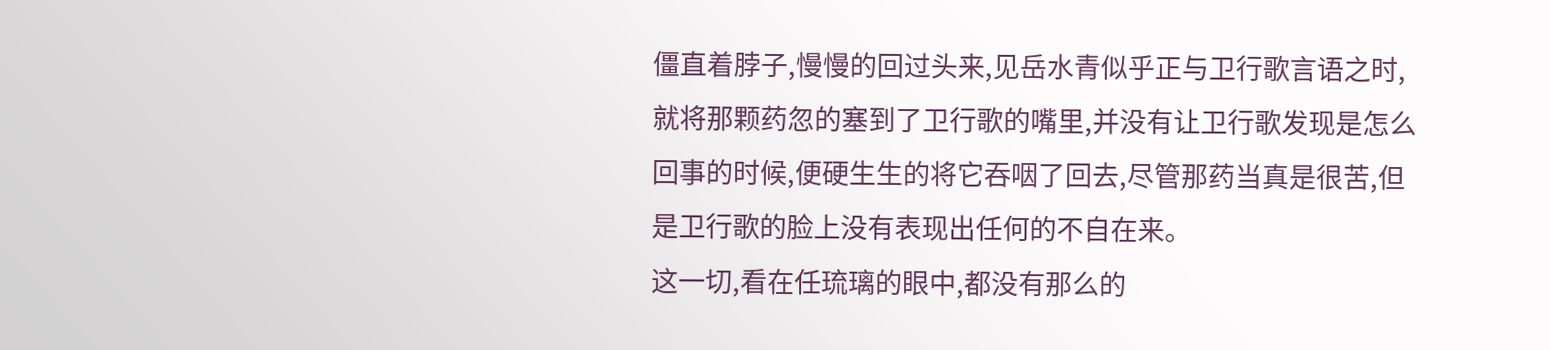僵直着脖子,慢慢的回过头来,见岳水青似乎正与卫行歌言语之时,就将那颗药忽的塞到了卫行歌的嘴里,并没有让卫行歌发现是怎么回事的时候,便硬生生的将它吞咽了回去,尽管那药当真是很苦,但是卫行歌的脸上没有表现出任何的不自在来。
这一切,看在任琉璃的眼中,都没有那么的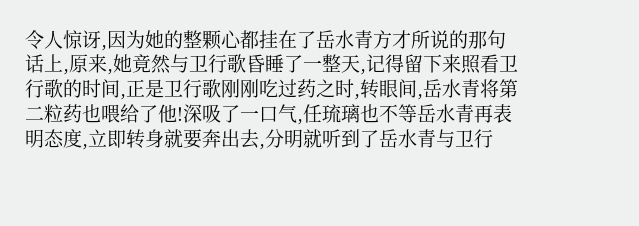令人惊讶,因为她的整颗心都挂在了岳水青方才所说的那句话上,原来,她竟然与卫行歌昏睡了一整天,记得留下来照看卫行歌的时间,正是卫行歌刚刚吃过药之时,转眼间,岳水青将第二粒药也喂给了他!深吸了一口气,任琉璃也不等岳水青再表明态度,立即转身就要奔出去,分明就听到了岳水青与卫行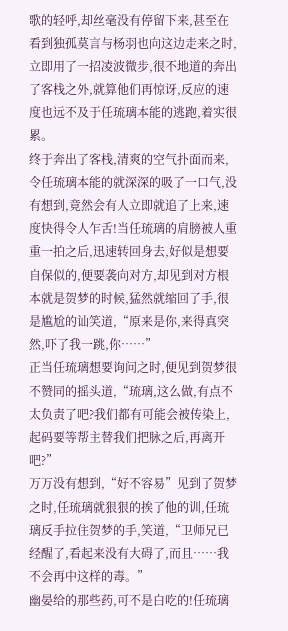歌的轻呼,却丝毫没有停留下来,甚至在看到独孤莫言与杨羽也向这边走来之时,立即用了一招凌波微步,很不地道的奔出了客栈之外,就算他们再惊讶,反应的速度也远不及于任琉璃本能的逃跑,着实很累。
终于奔出了客栈,清爽的空气扑面而来,令任琉璃本能的就深深的吸了一口气,没有想到,竟然会有人立即就追了上来,速度快得令人乍舌!当任琉璃的肩膀被人重重一拍之后,迅速转回身去,好似是想要自保似的,便要袭向对方,却见到对方根本就是贺梦的时候,猛然就缩回了手,很是尴尬的讪笑道,“原来是你,来得真突然,吓了我一跳,你……”
正当任琉璃想要询问之时,便见到贺梦很不赞同的摇头道,“琉璃,这么做,有点不太负责了吧?我们都有可能会被传染上,起码要等帮主替我们把脉之后,再离开吧?”
万万没有想到,“好不容易”见到了贺梦之时,任琉璃就狠狠的挨了他的训,任琉璃反手拉住贺梦的手,笑道,“卫师兄已经醒了,看起来没有大碍了,而且……我不会再中这样的毒。”
幽晏给的那些药,可不是白吃的!任琉璃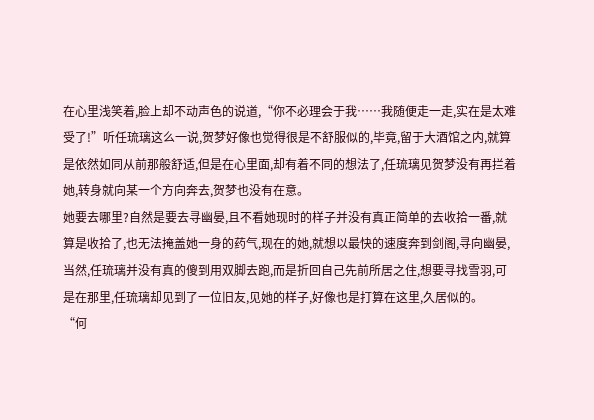在心里浅笑着,脸上却不动声色的说道,“你不必理会于我……我随便走一走,实在是太难受了!”听任琉璃这么一说,贺梦好像也觉得很是不舒服似的,毕竟,留于大酒馆之内,就算是依然如同从前那般舒适,但是在心里面,却有着不同的想法了,任琉璃见贺梦没有再拦着她,转身就向某一个方向奔去,贺梦也没有在意。
她要去哪里?自然是要去寻幽晏,且不看她现时的样子并没有真正简单的去收拾一番,就算是收拾了,也无法掩盖她一身的药气,现在的她,就想以最快的速度奔到剑阁,寻向幽晏,当然,任琉璃并没有真的傻到用双脚去跑,而是折回自己先前所居之住,想要寻找雪羽,可是在那里,任琉璃却见到了一位旧友,见她的样子,好像也是打算在这里,久居似的。
“何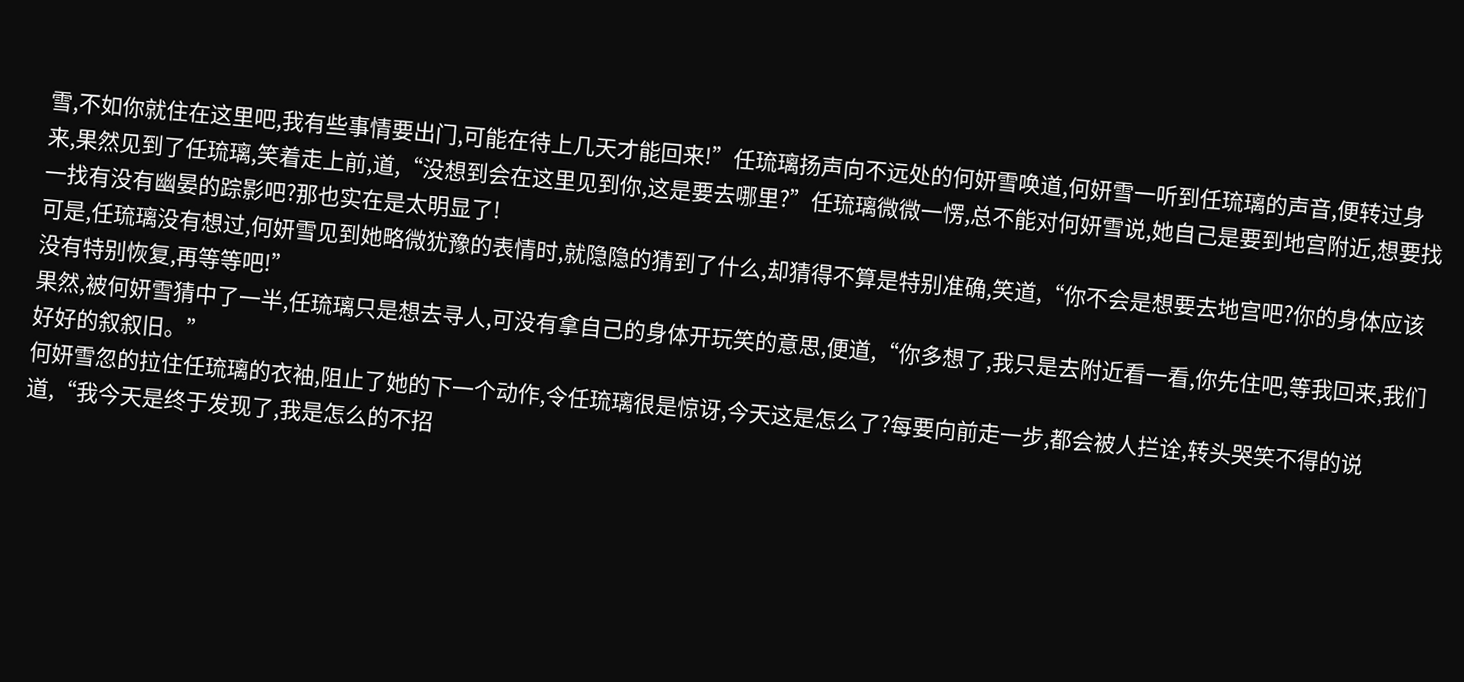雪,不如你就住在这里吧,我有些事情要出门,可能在待上几天才能回来!”任琉璃扬声向不远处的何妍雪唤道,何妍雪一听到任琉璃的声音,便转过身来,果然见到了任琉璃,笑着走上前,道,“没想到会在这里见到你,这是要去哪里?”任琉璃微微一愣,总不能对何妍雪说,她自己是要到地宫附近,想要找一找有没有幽晏的踪影吧?那也实在是太明显了!
可是,任琉璃没有想过,何妍雪见到她略微犹豫的表情时,就隐隐的猜到了什么,却猜得不算是特别准确,笑道,“你不会是想要去地宫吧?你的身体应该没有特别恢复,再等等吧!”
果然,被何妍雪猜中了一半,任琉璃只是想去寻人,可没有拿自己的身体开玩笑的意思,便道,“你多想了,我只是去附近看一看,你先住吧,等我回来,我们好好的叙叙旧。”
何妍雪忽的拉住任琉璃的衣袖,阻止了她的下一个动作,令任琉璃很是惊讶,今天这是怎么了?每要向前走一步,都会被人拦诠,转头哭笑不得的说道,“我今天是终于发现了,我是怎么的不招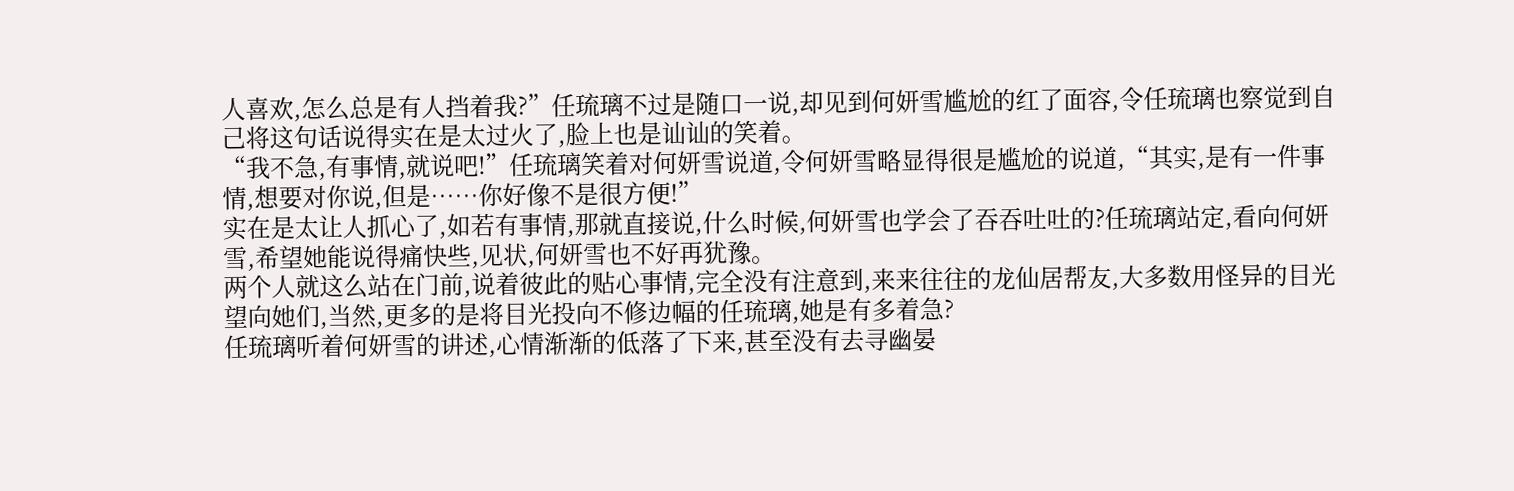人喜欢,怎么总是有人挡着我?”任琉璃不过是随口一说,却见到何妍雪尴尬的红了面容,令任琉璃也察觉到自己将这句话说得实在是太过火了,脸上也是讪讪的笑着。
“我不急,有事情,就说吧!”任琉璃笑着对何妍雪说道,令何妍雪略显得很是尴尬的说道,“其实,是有一件事情,想要对你说,但是……你好像不是很方便!”
实在是太让人抓心了,如若有事情,那就直接说,什么时候,何妍雪也学会了吞吞吐吐的?任琉璃站定,看向何妍雪,希望她能说得痛快些,见状,何妍雪也不好再犹豫。
两个人就这么站在门前,说着彼此的贴心事情,完全没有注意到,来来往往的龙仙居帮友,大多数用怪异的目光望向她们,当然,更多的是将目光投向不修边幅的任琉璃,她是有多着急?
任琉璃听着何妍雪的讲述,心情渐渐的低落了下来,甚至没有去寻幽晏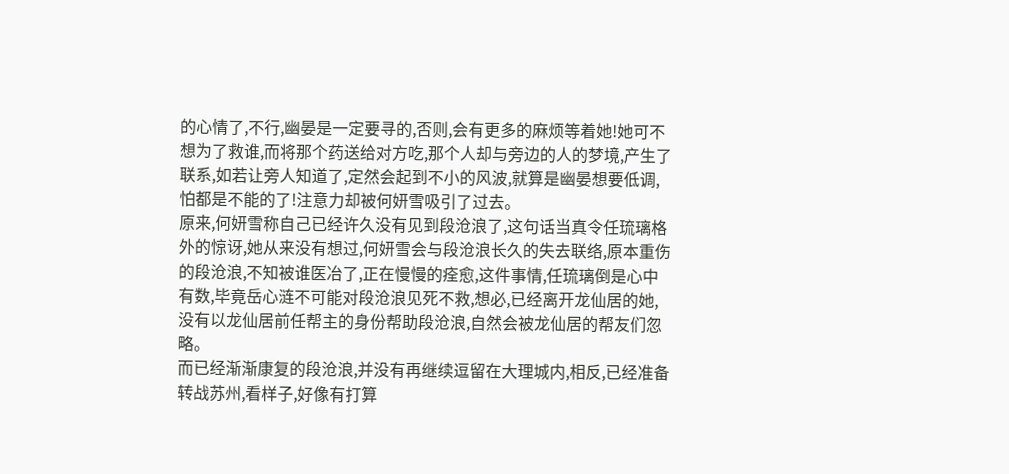的心情了,不行,幽晏是一定要寻的,否则,会有更多的麻烦等着她!她可不想为了救谁,而将那个药送给对方吃,那个人却与旁边的人的梦境,产生了联系,如若让旁人知道了,定然会起到不小的风波,就算是幽晏想要低调,怕都是不能的了!注意力却被何妍雪吸引了过去。
原来,何妍雪称自己已经许久没有见到段沧浪了,这句话当真令任琉璃格外的惊讶,她从来没有想过,何妍雪会与段沧浪长久的失去联络,原本重伤的段沧浪,不知被谁医冶了,正在慢慢的痊愈,这件事情,任琉璃倒是心中有数,毕竟岳心涟不可能对段沧浪见死不救,想必,已经离开龙仙居的她,没有以龙仙居前任帮主的身份帮助段沧浪,自然会被龙仙居的帮友们忽略。
而已经渐渐康复的段沧浪,并没有再继续逗留在大理城内,相反,已经准备转战苏州,看样子,好像有打算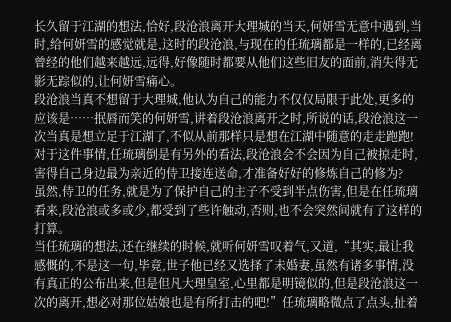长久留于江湖的想法,恰好,段沧浪离开大理城的当天,何妍雪无意中遇到,当时,给何妍雪的感觉就是,这时的段沧浪,与现在的任琉璃都是一样的,已经离曾经的他们越来越远,远得,好像随时都要从他们这些旧友的面前,消失得无影无踪似的,让何妍雪痛心。
段沧浪当真不想留于大理城,他认为自己的能力不仅仅局限于此处,更多的应该是……抿唇而笑的何妍雪,讲着段沧浪离开之时,所说的话,段沧浪这一次当真是想立足于江湖了,不似从前那样只是想在江湖中随意的走走跑跑!对于这件事情,任琉璃倒是有另外的看法,段沧浪会不会因为自己被掠走时,害得自己身边最为亲近的侍卫接连送命,才准备好好的修炼自己的修为?
虽然,侍卫的任务,就是为了保护自己的主子不受到半点伤害,但是在任琉璃看来,段沧浪或多或少,都受到了些许触动,否则,也不会突然间就有了这样的打算。
当任琉璃的想法,还在继续的时候,就听何妍雪叹着气,又道,“其实,最让我感慨的,不是这一句,毕竟,世子他已经又选择了未婚妻,虽然有诸多事情,没有真正的公布出来,但是但凡大理皇室,心里都是明镜似的,但是段沧浪这一次的离开,想必对那位姑娘也是有所打击的吧!”任琉璃略微点了点头,扯着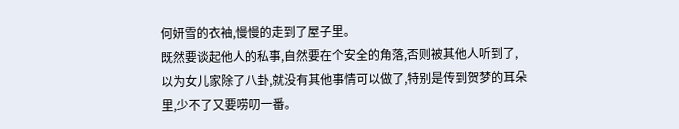何妍雪的衣袖,慢慢的走到了屋子里。
既然要谈起他人的私事,自然要在个安全的角落,否则被其他人听到了,以为女儿家除了八卦,就没有其他事情可以做了,特别是传到贺梦的耳朵里,少不了又要唠叨一番。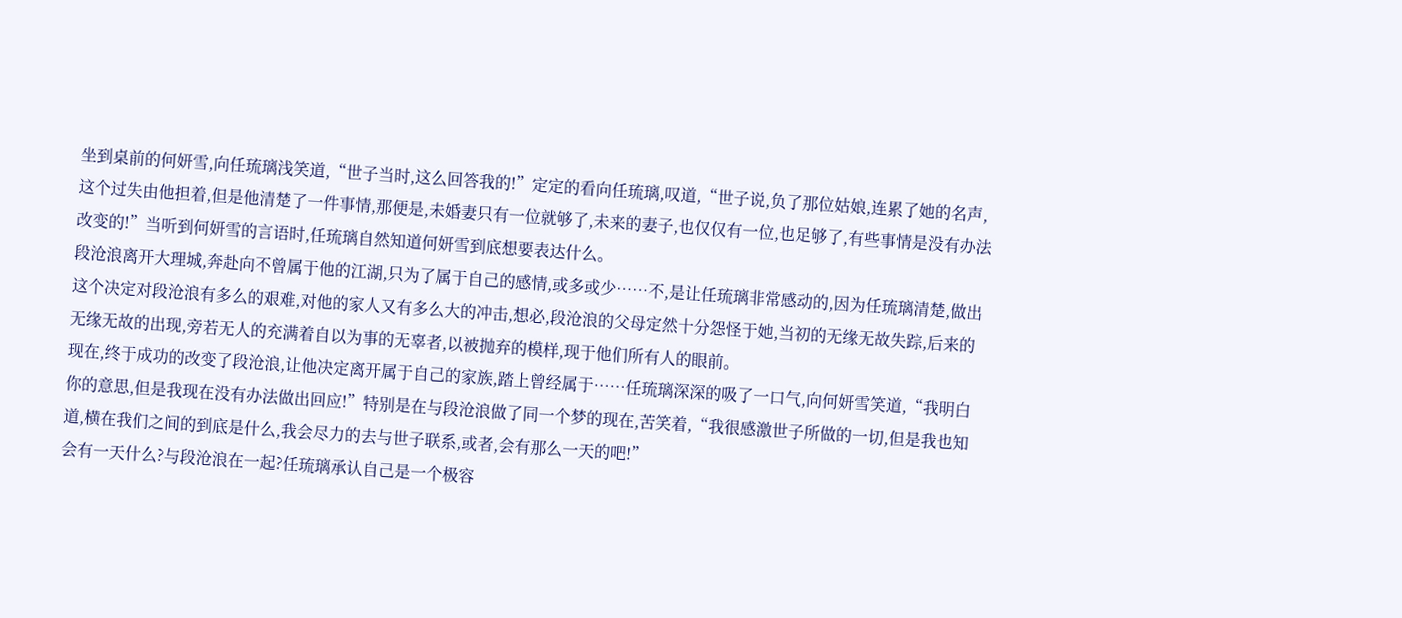坐到桌前的何妍雪,向任琉璃浅笑道,“世子当时,这么回答我的!”定定的看向任琉璃,叹道,“世子说,负了那位姑娘,连累了她的名声,这个过失由他担着,但是他清楚了一件事情,那便是,未婚妻只有一位就够了,未来的妻子,也仅仅有一位,也足够了,有些事情是没有办法改变的!”当听到何妍雪的言语时,任琉璃自然知道何妍雪到底想要表达什么。
段沧浪离开大理城,奔赴向不曾属于他的江湖,只为了属于自己的感情,或多或少……不,是让任琉璃非常感动的,因为任琉璃清楚,做出这个决定对段沧浪有多么的艰难,对他的家人又有多么大的冲击,想必,段沧浪的父母定然十分怨怪于她,当初的无缘无故失踪,后来的无缘无故的出现,旁若无人的充满着自以为事的无辜者,以被抛弃的模样,现于他们所有人的眼前。
现在,终于成功的改变了段沧浪,让他决定离开属于自己的家族,踏上曾经属于……任琉璃深深的吸了一口气,向何妍雪笑道,“我明白你的意思,但是我现在没有办法做出回应!”特别是在与段沧浪做了同一个梦的现在,苦笑着,“我很感激世子所做的一切,但是我也知道,横在我们之间的到底是什么,我会尽力的去与世子联系,或者,会有那么一天的吧!”
会有一天什么?与段沧浪在一起?任琉璃承认自己是一个极容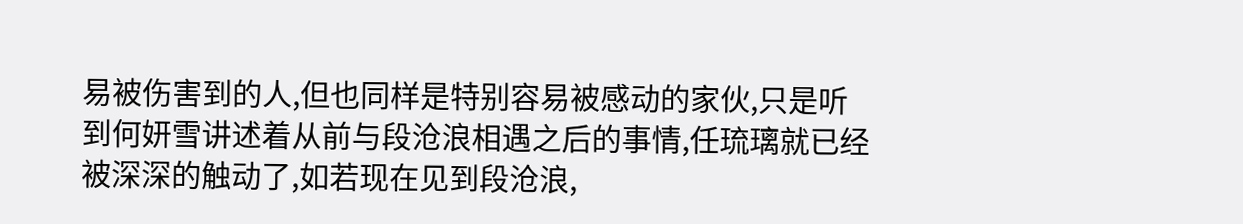易被伤害到的人,但也同样是特别容易被感动的家伙,只是听到何妍雪讲述着从前与段沧浪相遇之后的事情,任琉璃就已经被深深的触动了,如若现在见到段沧浪,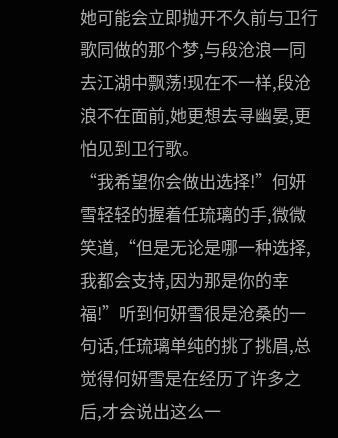她可能会立即抛开不久前与卫行歌同做的那个梦,与段沧浪一同去江湖中飘荡!现在不一样,段沧浪不在面前,她更想去寻幽晏,更怕见到卫行歌。
“我希望你会做出选择!”何妍雪轻轻的握着任琉璃的手,微微笑道,“但是无论是哪一种选择,我都会支持,因为那是你的幸福!”听到何妍雪很是沧桑的一句话,任琉璃单纯的挑了挑眉,总觉得何妍雪是在经历了许多之后,才会说出这么一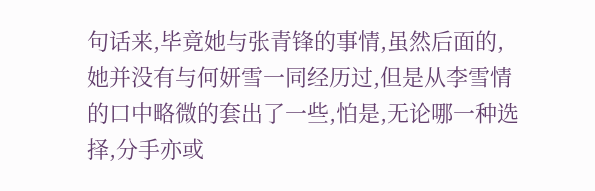句话来,毕竟她与张青锋的事情,虽然后面的,她并没有与何妍雪一同经历过,但是从李雪情的口中略微的套出了一些,怕是,无论哪一种选择,分手亦或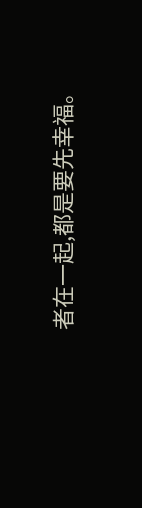者在一起,都是要先幸福。